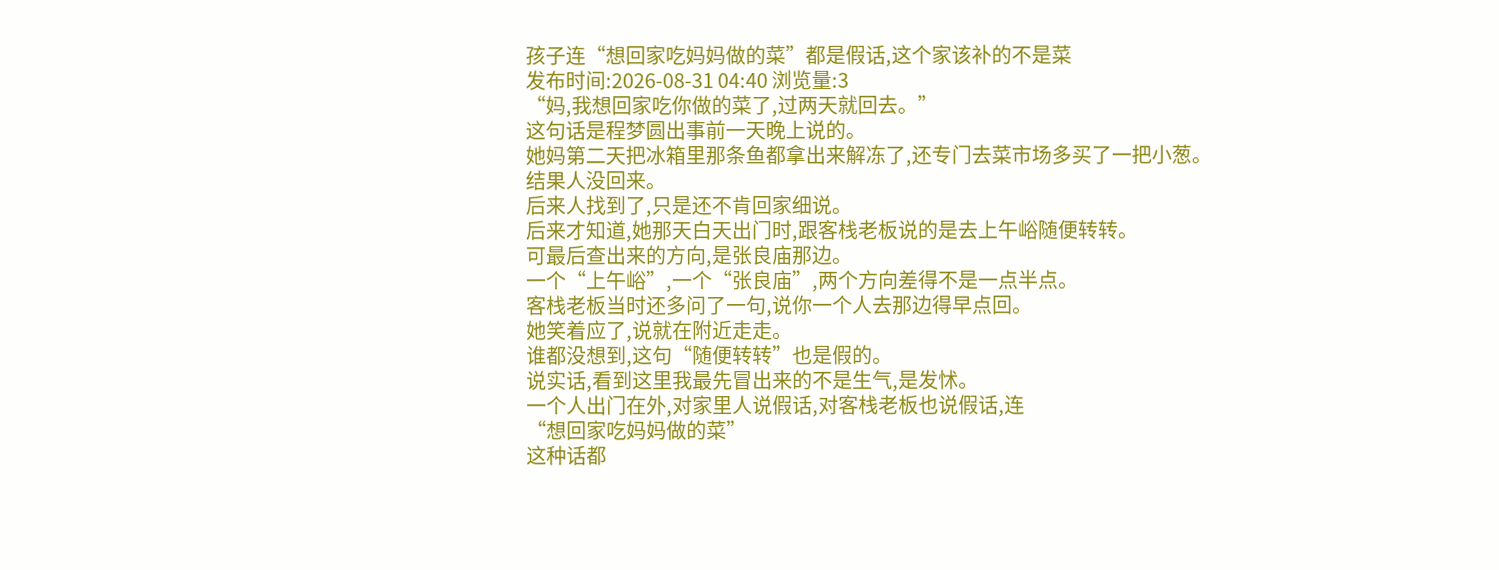孩子连“想回家吃妈妈做的菜”都是假话,这个家该补的不是菜
发布时间:2026-08-31 04:40 浏览量:3
“妈,我想回家吃你做的菜了,过两天就回去。”
这句话是程梦圆出事前一天晚上说的。
她妈第二天把冰箱里那条鱼都拿出来解冻了,还专门去菜市场多买了一把小葱。
结果人没回来。
后来人找到了,只是还不肯回家细说。
后来才知道,她那天白天出门时,跟客栈老板说的是去上午峪随便转转。
可最后查出来的方向,是张良庙那边。
一个“上午峪”,一个“张良庙”,两个方向差得不是一点半点。
客栈老板当时还多问了一句,说你一个人去那边得早点回。
她笑着应了,说就在附近走走。
谁都没想到,这句“随便转转”也是假的。
说实话,看到这里我最先冒出来的不是生气,是发怵。
一个人出门在外,对家里人说假话,对客栈老板也说假话,连
“想回家吃妈妈做的菜”
这种话都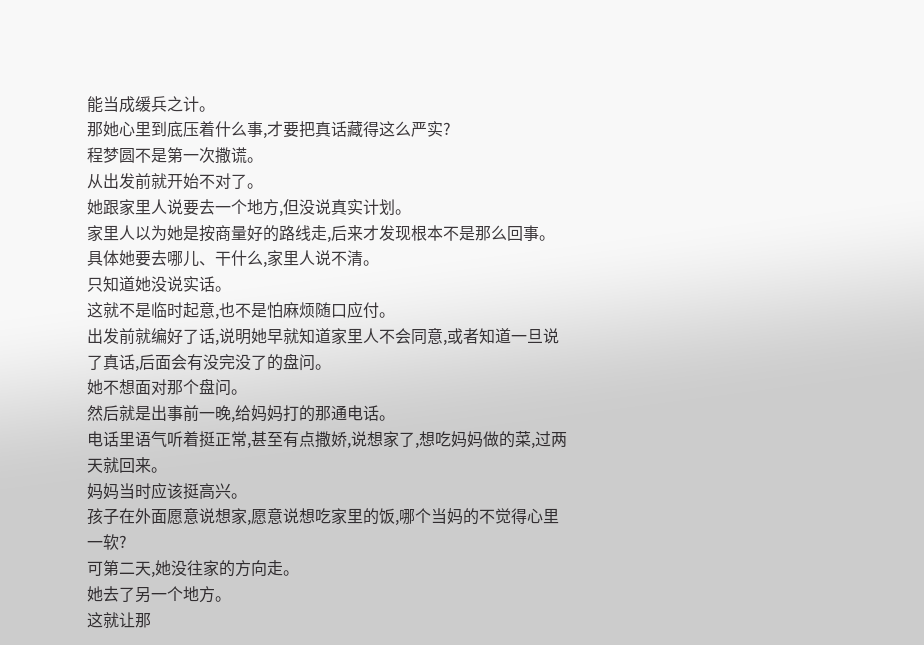能当成缓兵之计。
那她心里到底压着什么事,才要把真话藏得这么严实?
程梦圆不是第一次撒谎。
从出发前就开始不对了。
她跟家里人说要去一个地方,但没说真实计划。
家里人以为她是按商量好的路线走,后来才发现根本不是那么回事。
具体她要去哪儿、干什么,家里人说不清。
只知道她没说实话。
这就不是临时起意,也不是怕麻烦随口应付。
出发前就编好了话,说明她早就知道家里人不会同意,或者知道一旦说了真话,后面会有没完没了的盘问。
她不想面对那个盘问。
然后就是出事前一晚,给妈妈打的那通电话。
电话里语气听着挺正常,甚至有点撒娇,说想家了,想吃妈妈做的菜,过两天就回来。
妈妈当时应该挺高兴。
孩子在外面愿意说想家,愿意说想吃家里的饭,哪个当妈的不觉得心里一软?
可第二天,她没往家的方向走。
她去了另一个地方。
这就让那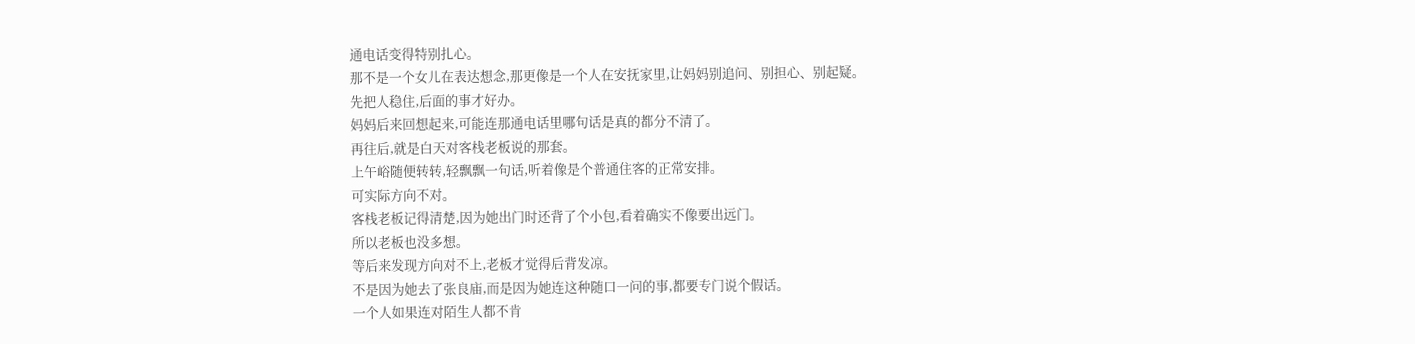通电话变得特别扎心。
那不是一个女儿在表达想念,那更像是一个人在安抚家里,让妈妈别追问、别担心、别起疑。
先把人稳住,后面的事才好办。
妈妈后来回想起来,可能连那通电话里哪句话是真的都分不清了。
再往后,就是白天对客栈老板说的那套。
上午峪随便转转,轻飘飘一句话,听着像是个普通住客的正常安排。
可实际方向不对。
客栈老板记得清楚,因为她出门时还背了个小包,看着确实不像要出远门。
所以老板也没多想。
等后来发现方向对不上,老板才觉得后背发凉。
不是因为她去了张良庙,而是因为她连这种随口一问的事,都要专门说个假话。
一个人如果连对陌生人都不肯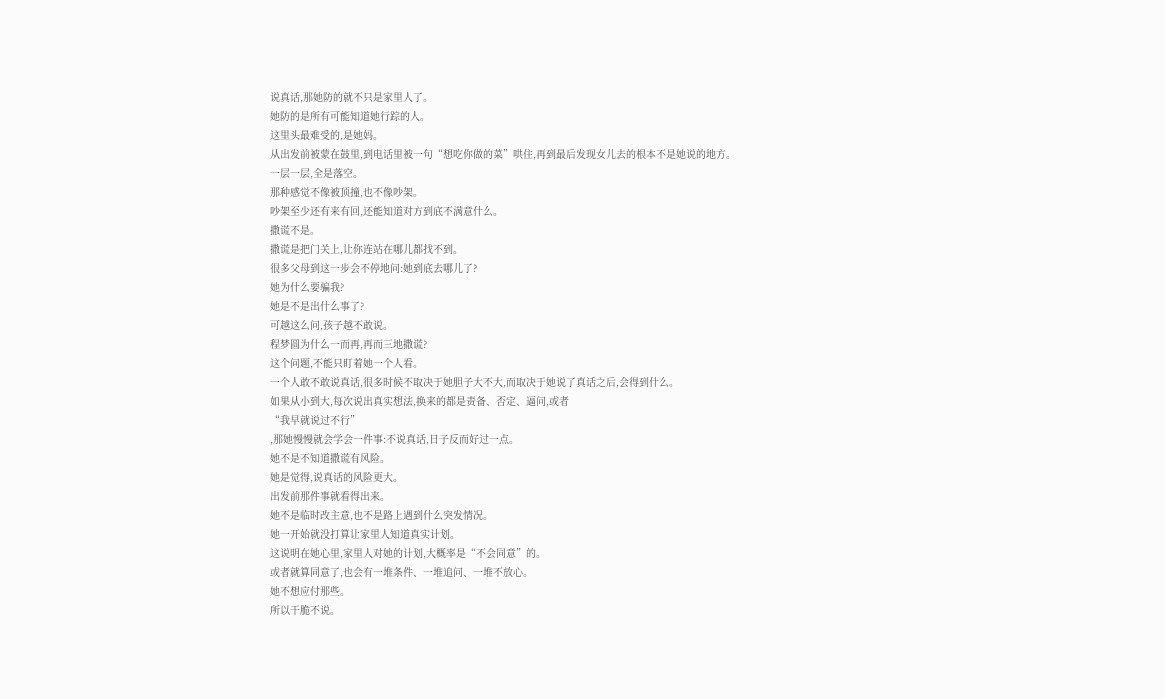说真话,那她防的就不只是家里人了。
她防的是所有可能知道她行踪的人。
这里头最难受的,是她妈。
从出发前被蒙在鼓里,到电话里被一句“想吃你做的菜”哄住,再到最后发现女儿去的根本不是她说的地方。
一层一层,全是落空。
那种感觉不像被顶撞,也不像吵架。
吵架至少还有来有回,还能知道对方到底不满意什么。
撒谎不是。
撒谎是把门关上,让你连站在哪儿都找不到。
很多父母到这一步会不停地问:她到底去哪儿了?
她为什么要骗我?
她是不是出什么事了?
可越这么问,孩子越不敢说。
程梦圆为什么一而再,再而三地撒谎?
这个问题,不能只盯着她一个人看。
一个人敢不敢说真话,很多时候不取决于她胆子大不大,而取决于她说了真话之后,会得到什么。
如果从小到大,每次说出真实想法,换来的都是责备、否定、逼问,或者
“我早就说过不行”
,那她慢慢就会学会一件事:不说真话,日子反而好过一点。
她不是不知道撒谎有风险。
她是觉得,说真话的风险更大。
出发前那件事就看得出来。
她不是临时改主意,也不是路上遇到什么突发情况。
她一开始就没打算让家里人知道真实计划。
这说明在她心里,家里人对她的计划,大概率是“不会同意”的。
或者就算同意了,也会有一堆条件、一堆追问、一堆不放心。
她不想应付那些。
所以干脆不说。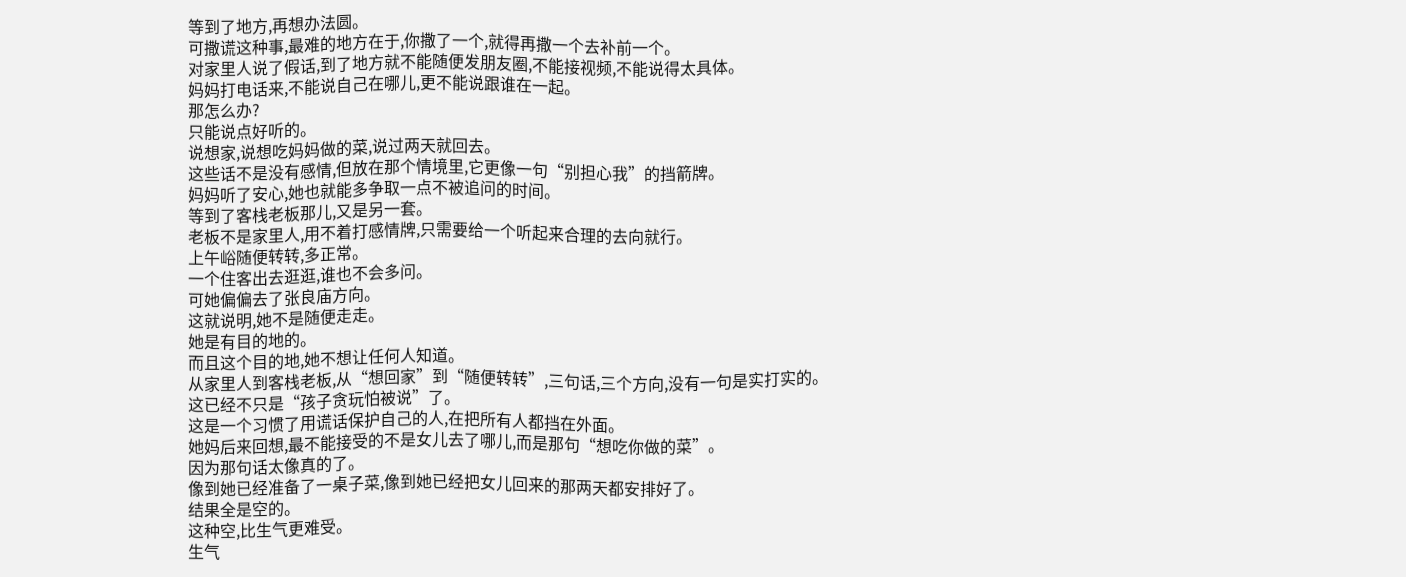等到了地方,再想办法圆。
可撒谎这种事,最难的地方在于,你撒了一个,就得再撒一个去补前一个。
对家里人说了假话,到了地方就不能随便发朋友圈,不能接视频,不能说得太具体。
妈妈打电话来,不能说自己在哪儿,更不能说跟谁在一起。
那怎么办?
只能说点好听的。
说想家,说想吃妈妈做的菜,说过两天就回去。
这些话不是没有感情,但放在那个情境里,它更像一句“别担心我”的挡箭牌。
妈妈听了安心,她也就能多争取一点不被追问的时间。
等到了客栈老板那儿,又是另一套。
老板不是家里人,用不着打感情牌,只需要给一个听起来合理的去向就行。
上午峪随便转转,多正常。
一个住客出去逛逛,谁也不会多问。
可她偏偏去了张良庙方向。
这就说明,她不是随便走走。
她是有目的地的。
而且这个目的地,她不想让任何人知道。
从家里人到客栈老板,从“想回家”到“随便转转”,三句话,三个方向,没有一句是实打实的。
这已经不只是“孩子贪玩怕被说”了。
这是一个习惯了用谎话保护自己的人,在把所有人都挡在外面。
她妈后来回想,最不能接受的不是女儿去了哪儿,而是那句“想吃你做的菜”。
因为那句话太像真的了。
像到她已经准备了一桌子菜,像到她已经把女儿回来的那两天都安排好了。
结果全是空的。
这种空,比生气更难受。
生气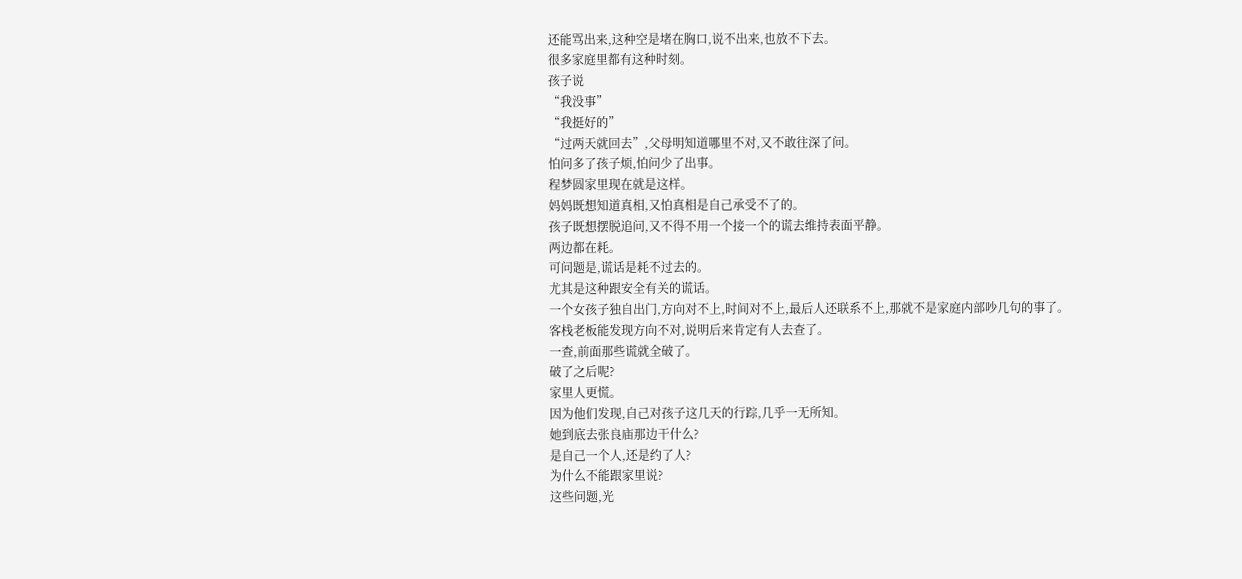还能骂出来,这种空是堵在胸口,说不出来,也放不下去。
很多家庭里都有这种时刻。
孩子说
“我没事”
“我挺好的”
“过两天就回去”,父母明知道哪里不对,又不敢往深了问。
怕问多了孩子烦,怕问少了出事。
程梦圆家里现在就是这样。
妈妈既想知道真相,又怕真相是自己承受不了的。
孩子既想摆脱追问,又不得不用一个接一个的谎去维持表面平静。
两边都在耗。
可问题是,谎话是耗不过去的。
尤其是这种跟安全有关的谎话。
一个女孩子独自出门,方向对不上,时间对不上,最后人还联系不上,那就不是家庭内部吵几句的事了。
客栈老板能发现方向不对,说明后来肯定有人去查了。
一查,前面那些谎就全破了。
破了之后呢?
家里人更慌。
因为他们发现,自己对孩子这几天的行踪,几乎一无所知。
她到底去张良庙那边干什么?
是自己一个人,还是约了人?
为什么不能跟家里说?
这些问题,光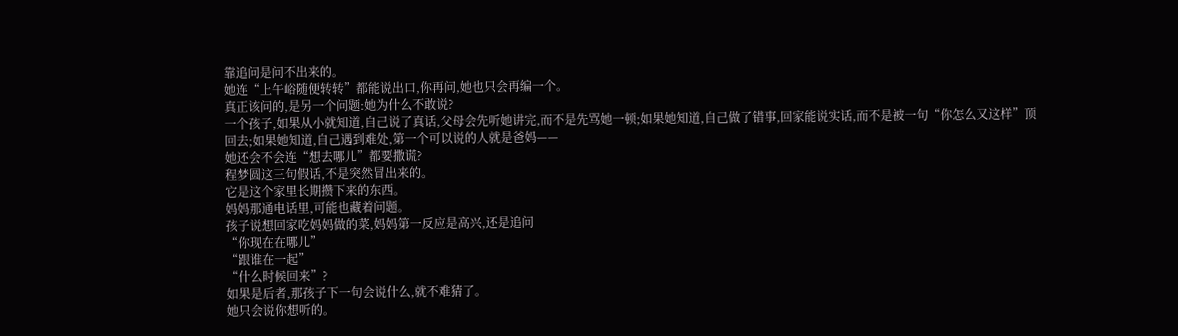靠追问是问不出来的。
她连“上午峪随便转转”都能说出口,你再问,她也只会再编一个。
真正该问的,是另一个问题:她为什么不敢说?
一个孩子,如果从小就知道,自己说了真话,父母会先听她讲完,而不是先骂她一顿;如果她知道,自己做了错事,回家能说实话,而不是被一句“你怎么又这样”顶回去;如果她知道,自己遇到难处,第一个可以说的人就是爸妈——
她还会不会连“想去哪儿”都要撒谎?
程梦圆这三句假话,不是突然冒出来的。
它是这个家里长期攒下来的东西。
妈妈那通电话里,可能也藏着问题。
孩子说想回家吃妈妈做的菜,妈妈第一反应是高兴,还是追问
“你现在在哪儿”
“跟谁在一起”
“什么时候回来”?
如果是后者,那孩子下一句会说什么,就不难猜了。
她只会说你想听的。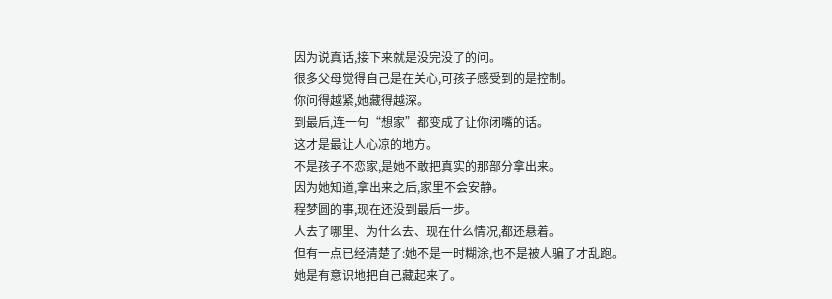因为说真话,接下来就是没完没了的问。
很多父母觉得自己是在关心,可孩子感受到的是控制。
你问得越紧,她藏得越深。
到最后,连一句“想家”都变成了让你闭嘴的话。
这才是最让人心凉的地方。
不是孩子不恋家,是她不敢把真实的那部分拿出来。
因为她知道,拿出来之后,家里不会安静。
程梦圆的事,现在还没到最后一步。
人去了哪里、为什么去、现在什么情况,都还悬着。
但有一点已经清楚了:她不是一时糊涂,也不是被人骗了才乱跑。
她是有意识地把自己藏起来了。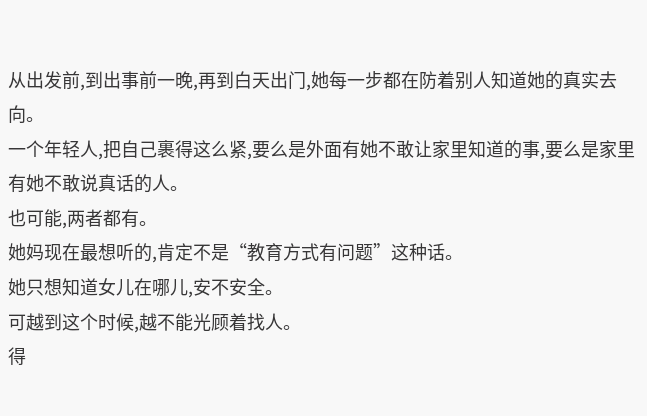从出发前,到出事前一晚,再到白天出门,她每一步都在防着别人知道她的真实去向。
一个年轻人,把自己裹得这么紧,要么是外面有她不敢让家里知道的事,要么是家里有她不敢说真话的人。
也可能,两者都有。
她妈现在最想听的,肯定不是“教育方式有问题”这种话。
她只想知道女儿在哪儿,安不安全。
可越到这个时候,越不能光顾着找人。
得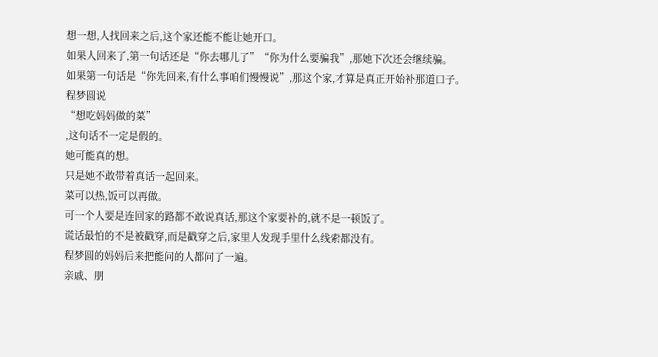想一想,人找回来之后,这个家还能不能让她开口。
如果人回来了,第一句话还是“你去哪儿了”“你为什么要骗我”,那她下次还会继续骗。
如果第一句话是“你先回来,有什么事咱们慢慢说”,那这个家,才算是真正开始补那道口子。
程梦圆说
“想吃妈妈做的菜”
,这句话不一定是假的。
她可能真的想。
只是她不敢带着真话一起回来。
菜可以热,饭可以再做。
可一个人要是连回家的路都不敢说真话,那这个家要补的,就不是一顿饭了。
谎话最怕的不是被戳穿,而是戳穿之后,家里人发现手里什么线索都没有。
程梦圆的妈妈后来把能问的人都问了一遍。
亲戚、朋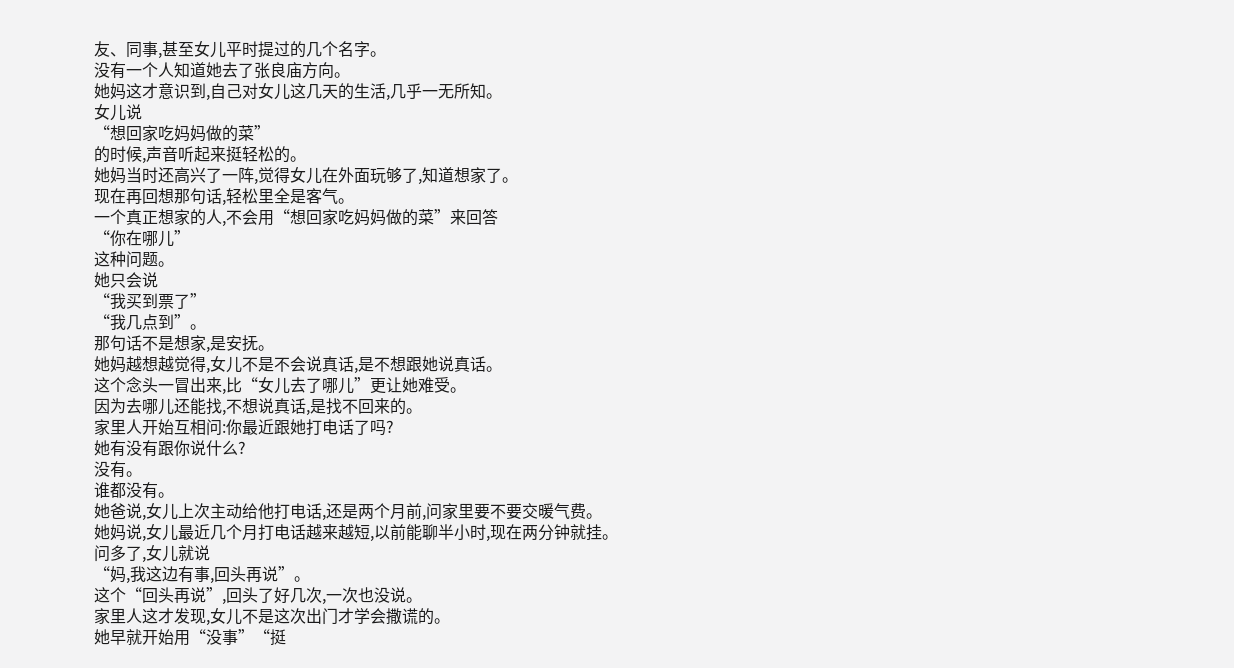友、同事,甚至女儿平时提过的几个名字。
没有一个人知道她去了张良庙方向。
她妈这才意识到,自己对女儿这几天的生活,几乎一无所知。
女儿说
“想回家吃妈妈做的菜”
的时候,声音听起来挺轻松的。
她妈当时还高兴了一阵,觉得女儿在外面玩够了,知道想家了。
现在再回想那句话,轻松里全是客气。
一个真正想家的人,不会用“想回家吃妈妈做的菜”来回答
“你在哪儿”
这种问题。
她只会说
“我买到票了”
“我几点到”。
那句话不是想家,是安抚。
她妈越想越觉得,女儿不是不会说真话,是不想跟她说真话。
这个念头一冒出来,比“女儿去了哪儿”更让她难受。
因为去哪儿还能找,不想说真话,是找不回来的。
家里人开始互相问:你最近跟她打电话了吗?
她有没有跟你说什么?
没有。
谁都没有。
她爸说,女儿上次主动给他打电话,还是两个月前,问家里要不要交暖气费。
她妈说,女儿最近几个月打电话越来越短,以前能聊半小时,现在两分钟就挂。
问多了,女儿就说
“妈,我这边有事,回头再说”。
这个“回头再说”,回头了好几次,一次也没说。
家里人这才发现,女儿不是这次出门才学会撒谎的。
她早就开始用“没事”“挺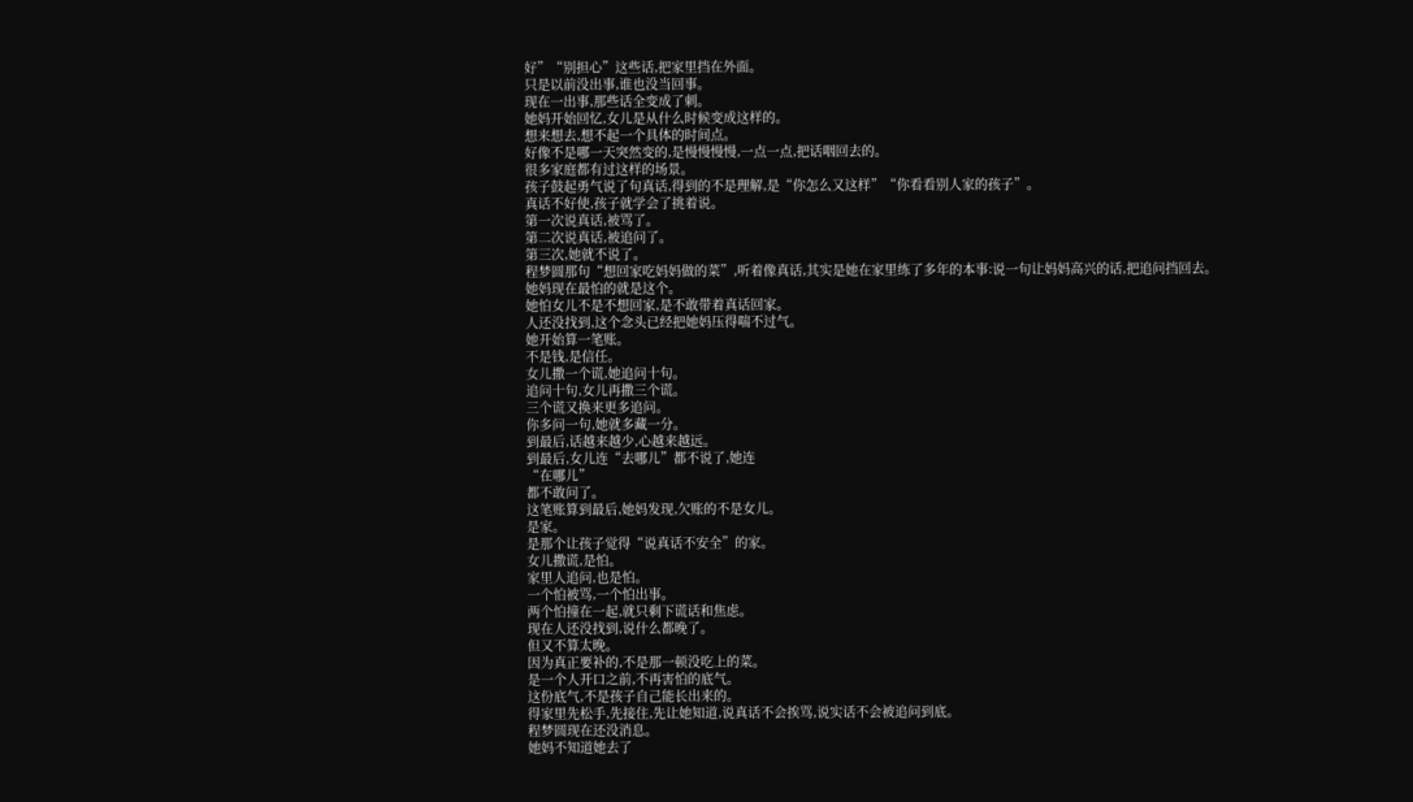好”“别担心”这些话,把家里挡在外面。
只是以前没出事,谁也没当回事。
现在一出事,那些话全变成了刺。
她妈开始回忆,女儿是从什么时候变成这样的。
想来想去,想不起一个具体的时间点。
好像不是哪一天突然变的,是慢慢慢慢,一点一点,把话咽回去的。
很多家庭都有过这样的场景。
孩子鼓起勇气说了句真话,得到的不是理解,是“你怎么又这样”“你看看别人家的孩子”。
真话不好使,孩子就学会了挑着说。
第一次说真话,被骂了。
第二次说真话,被追问了。
第三次,她就不说了。
程梦圆那句“想回家吃妈妈做的菜”,听着像真话,其实是她在家里练了多年的本事:说一句让妈妈高兴的话,把追问挡回去。
她妈现在最怕的就是这个。
她怕女儿不是不想回家,是不敢带着真话回家。
人还没找到,这个念头已经把她妈压得喘不过气。
她开始算一笔账。
不是钱,是信任。
女儿撒一个谎,她追问十句。
追问十句,女儿再撒三个谎。
三个谎又换来更多追问。
你多问一句,她就多藏一分。
到最后,话越来越少,心越来越远。
到最后,女儿连“去哪儿”都不说了,她连
“在哪儿”
都不敢问了。
这笔账算到最后,她妈发现,欠账的不是女儿。
是家。
是那个让孩子觉得“说真话不安全”的家。
女儿撒谎,是怕。
家里人追问,也是怕。
一个怕被骂,一个怕出事。
两个怕撞在一起,就只剩下谎话和焦虑。
现在人还没找到,说什么都晚了。
但又不算太晚。
因为真正要补的,不是那一顿没吃上的菜。
是一个人开口之前,不再害怕的底气。
这份底气,不是孩子自己能长出来的。
得家里先松手,先接住,先让她知道,说真话不会挨骂,说实话不会被追问到底。
程梦圆现在还没消息。
她妈不知道她去了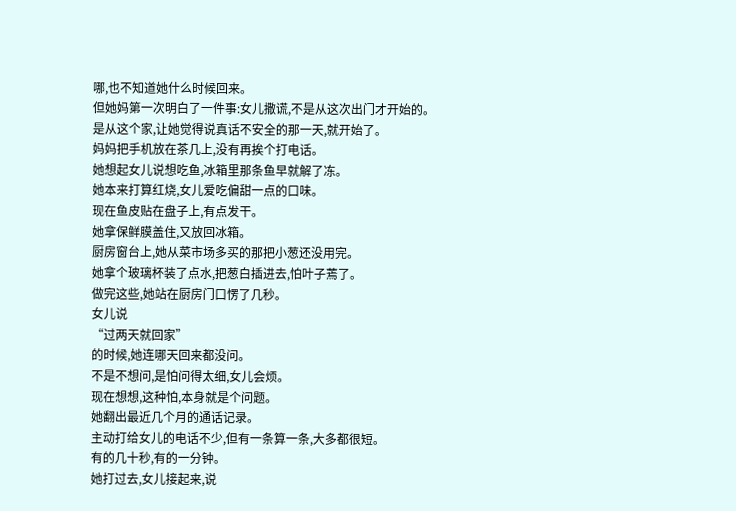哪,也不知道她什么时候回来。
但她妈第一次明白了一件事:女儿撒谎,不是从这次出门才开始的。
是从这个家,让她觉得说真话不安全的那一天,就开始了。
妈妈把手机放在茶几上,没有再挨个打电话。
她想起女儿说想吃鱼,冰箱里那条鱼早就解了冻。
她本来打算红烧,女儿爱吃偏甜一点的口味。
现在鱼皮贴在盘子上,有点发干。
她拿保鲜膜盖住,又放回冰箱。
厨房窗台上,她从菜市场多买的那把小葱还没用完。
她拿个玻璃杯装了点水,把葱白插进去,怕叶子蔫了。
做完这些,她站在厨房门口愣了几秒。
女儿说
“过两天就回家”
的时候,她连哪天回来都没问。
不是不想问,是怕问得太细,女儿会烦。
现在想想,这种怕,本身就是个问题。
她翻出最近几个月的通话记录。
主动打给女儿的电话不少,但有一条算一条,大多都很短。
有的几十秒,有的一分钟。
她打过去,女儿接起来,说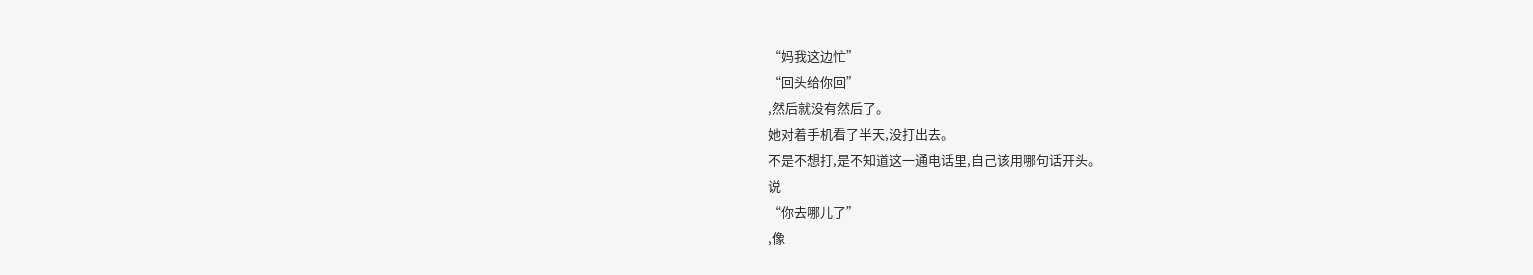“妈我这边忙”
“回头给你回”
,然后就没有然后了。
她对着手机看了半天,没打出去。
不是不想打,是不知道这一通电话里,自己该用哪句话开头。
说
“你去哪儿了”
,像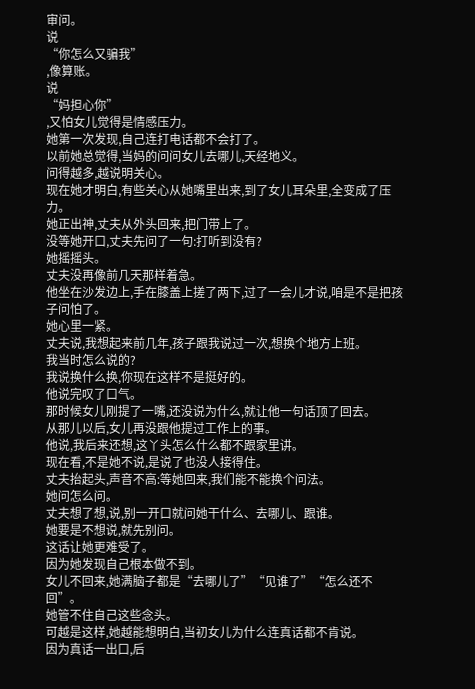审问。
说
“你怎么又骗我”
,像算账。
说
“妈担心你”
,又怕女儿觉得是情感压力。
她第一次发现,自己连打电话都不会打了。
以前她总觉得,当妈的问问女儿去哪儿,天经地义。
问得越多,越说明关心。
现在她才明白,有些关心从她嘴里出来,到了女儿耳朵里,全变成了压力。
她正出神,丈夫从外头回来,把门带上了。
没等她开口,丈夫先问了一句:打听到没有?
她摇摇头。
丈夫没再像前几天那样着急。
他坐在沙发边上,手在膝盖上搓了两下,过了一会儿才说,咱是不是把孩子问怕了。
她心里一紧。
丈夫说,我想起来前几年,孩子跟我说过一次,想换个地方上班。
我当时怎么说的?
我说换什么换,你现在这样不是挺好的。
他说完叹了口气。
那时候女儿刚提了一嘴,还没说为什么,就让他一句话顶了回去。
从那儿以后,女儿再没跟他提过工作上的事。
他说,我后来还想,这丫头怎么什么都不跟家里讲。
现在看,不是她不说,是说了也没人接得住。
丈夫抬起头,声音不高:等她回来,我们能不能换个问法。
她问怎么问。
丈夫想了想,说,别一开口就问她干什么、去哪儿、跟谁。
她要是不想说,就先别问。
这话让她更难受了。
因为她发现自己根本做不到。
女儿不回来,她满脑子都是“去哪儿了”“见谁了”“怎么还不回”。
她管不住自己这些念头。
可越是这样,她越能想明白,当初女儿为什么连真话都不肯说。
因为真话一出口,后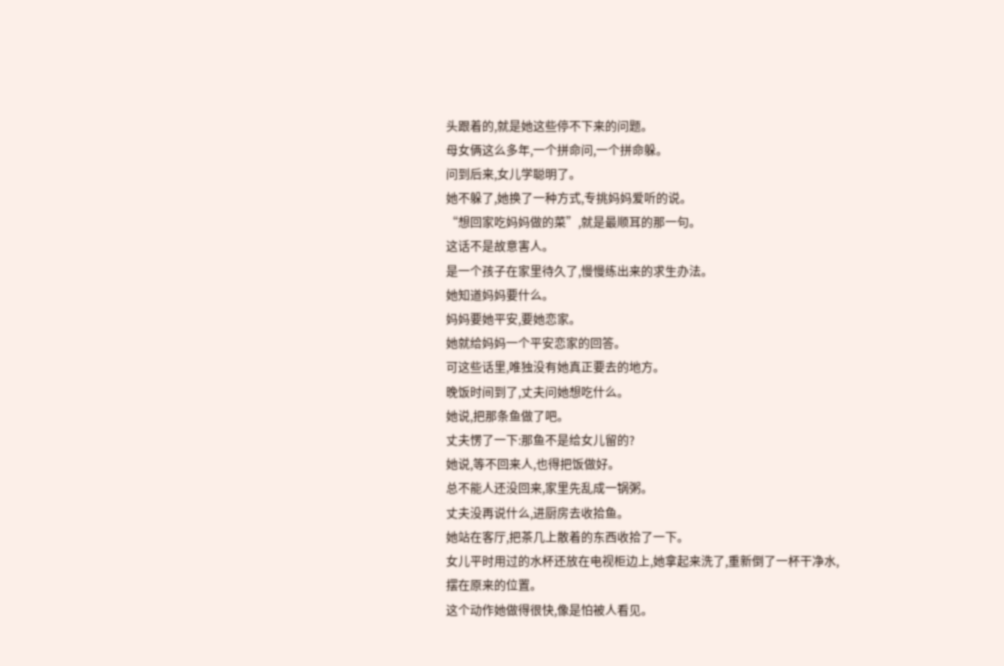头跟着的,就是她这些停不下来的问题。
母女俩这么多年,一个拼命问,一个拼命躲。
问到后来,女儿学聪明了。
她不躲了,她换了一种方式,专挑妈妈爱听的说。
“想回家吃妈妈做的菜”,就是最顺耳的那一句。
这话不是故意害人。
是一个孩子在家里待久了,慢慢练出来的求生办法。
她知道妈妈要什么。
妈妈要她平安,要她恋家。
她就给妈妈一个平安恋家的回答。
可这些话里,唯独没有她真正要去的地方。
晚饭时间到了,丈夫问她想吃什么。
她说,把那条鱼做了吧。
丈夫愣了一下:那鱼不是给女儿留的?
她说,等不回来人,也得把饭做好。
总不能人还没回来,家里先乱成一锅粥。
丈夫没再说什么,进厨房去收拾鱼。
她站在客厅,把茶几上散着的东西收拾了一下。
女儿平时用过的水杯还放在电视柜边上,她拿起来洗了,重新倒了一杯干净水,摆在原来的位置。
这个动作她做得很快,像是怕被人看见。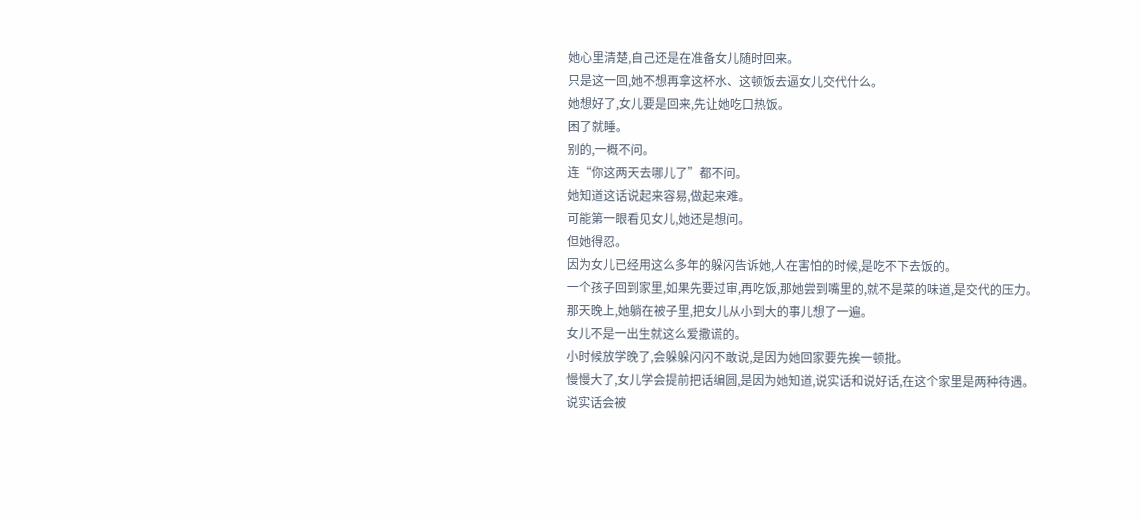她心里清楚,自己还是在准备女儿随时回来。
只是这一回,她不想再拿这杯水、这顿饭去逼女儿交代什么。
她想好了,女儿要是回来,先让她吃口热饭。
困了就睡。
别的,一概不问。
连“你这两天去哪儿了”都不问。
她知道这话说起来容易,做起来难。
可能第一眼看见女儿,她还是想问。
但她得忍。
因为女儿已经用这么多年的躲闪告诉她,人在害怕的时候,是吃不下去饭的。
一个孩子回到家里,如果先要过审,再吃饭,那她尝到嘴里的,就不是菜的味道,是交代的压力。
那天晚上,她躺在被子里,把女儿从小到大的事儿想了一遍。
女儿不是一出生就这么爱撒谎的。
小时候放学晚了,会躲躲闪闪不敢说,是因为她回家要先挨一顿批。
慢慢大了,女儿学会提前把话编圆,是因为她知道,说实话和说好话,在这个家里是两种待遇。
说实话会被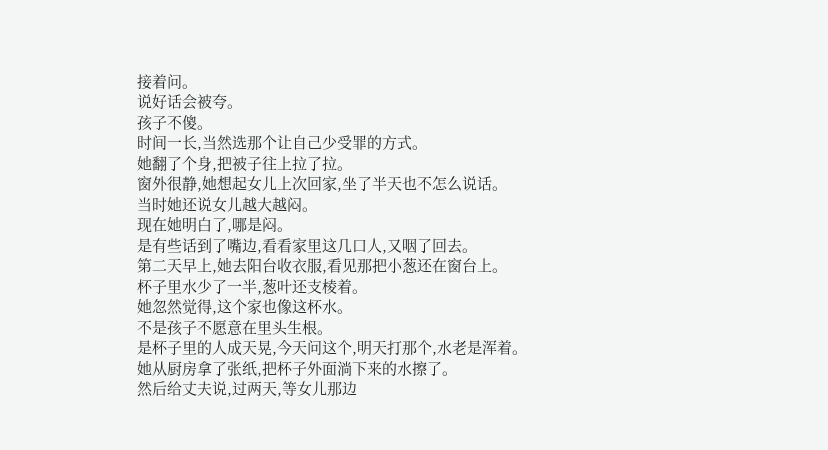接着问。
说好话会被夸。
孩子不傻。
时间一长,当然选那个让自己少受罪的方式。
她翻了个身,把被子往上拉了拉。
窗外很静,她想起女儿上次回家,坐了半天也不怎么说话。
当时她还说女儿越大越闷。
现在她明白了,哪是闷。
是有些话到了嘴边,看看家里这几口人,又咽了回去。
第二天早上,她去阳台收衣服,看见那把小葱还在窗台上。
杯子里水少了一半,葱叶还支棱着。
她忽然觉得,这个家也像这杯水。
不是孩子不愿意在里头生根。
是杯子里的人成天晃,今天问这个,明天打那个,水老是浑着。
她从厨房拿了张纸,把杯子外面淌下来的水擦了。
然后给丈夫说,过两天,等女儿那边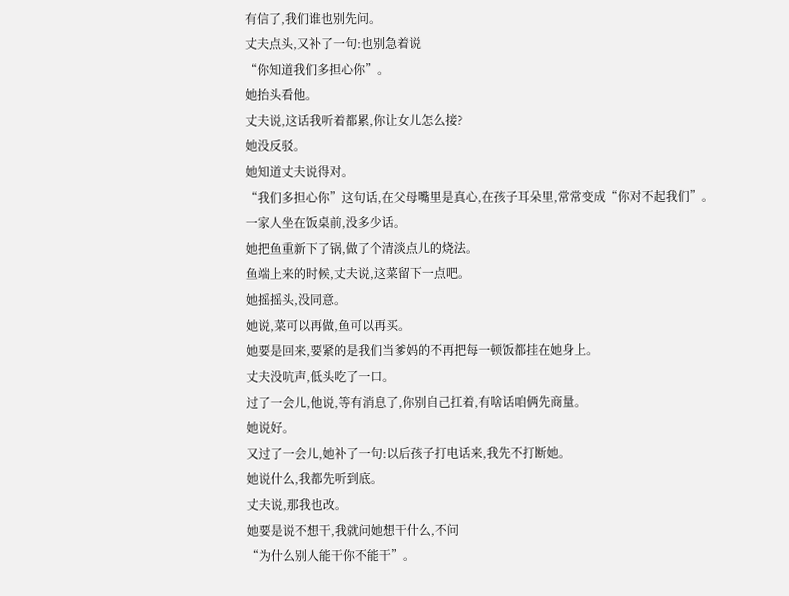有信了,我们谁也别先问。
丈夫点头,又补了一句:也别急着说
“你知道我们多担心你”。
她抬头看他。
丈夫说,这话我听着都累,你让女儿怎么接?
她没反驳。
她知道丈夫说得对。
“我们多担心你”这句话,在父母嘴里是真心,在孩子耳朵里,常常变成“你对不起我们”。
一家人坐在饭桌前,没多少话。
她把鱼重新下了锅,做了个清淡点儿的烧法。
鱼端上来的时候,丈夫说,这菜留下一点吧。
她摇摇头,没同意。
她说,菜可以再做,鱼可以再买。
她要是回来,要紧的是我们当爹妈的不再把每一顿饭都挂在她身上。
丈夫没吭声,低头吃了一口。
过了一会儿,他说,等有消息了,你别自己扛着,有啥话咱俩先商量。
她说好。
又过了一会儿,她补了一句:以后孩子打电话来,我先不打断她。
她说什么,我都先听到底。
丈夫说,那我也改。
她要是说不想干,我就问她想干什么,不问
“为什么别人能干你不能干”。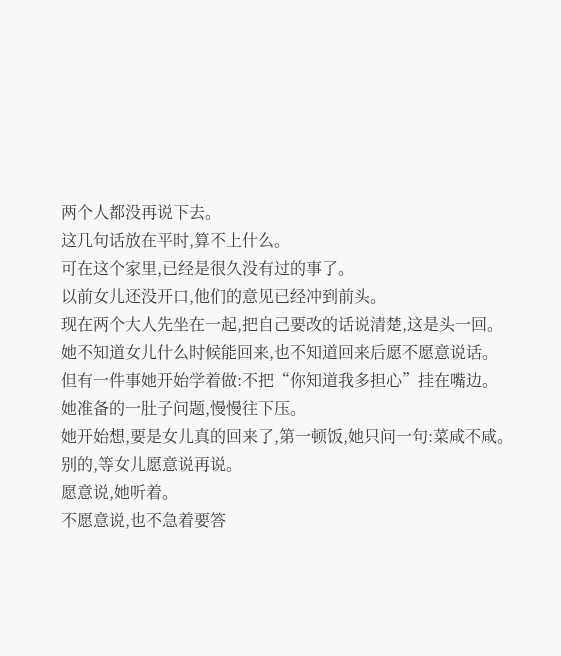两个人都没再说下去。
这几句话放在平时,算不上什么。
可在这个家里,已经是很久没有过的事了。
以前女儿还没开口,他们的意见已经冲到前头。
现在两个大人先坐在一起,把自己要改的话说清楚,这是头一回。
她不知道女儿什么时候能回来,也不知道回来后愿不愿意说话。
但有一件事她开始学着做:不把“你知道我多担心”挂在嘴边。
她准备的一肚子问题,慢慢往下压。
她开始想,要是女儿真的回来了,第一顿饭,她只问一句:菜咸不咸。
别的,等女儿愿意说再说。
愿意说,她听着。
不愿意说,也不急着要答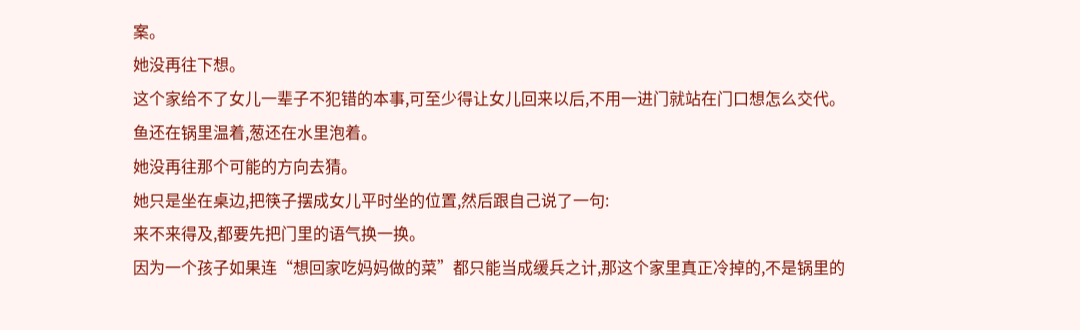案。
她没再往下想。
这个家给不了女儿一辈子不犯错的本事,可至少得让女儿回来以后,不用一进门就站在门口想怎么交代。
鱼还在锅里温着,葱还在水里泡着。
她没再往那个可能的方向去猜。
她只是坐在桌边,把筷子摆成女儿平时坐的位置,然后跟自己说了一句:
来不来得及,都要先把门里的语气换一换。
因为一个孩子如果连“想回家吃妈妈做的菜”都只能当成缓兵之计,那这个家里真正冷掉的,不是锅里的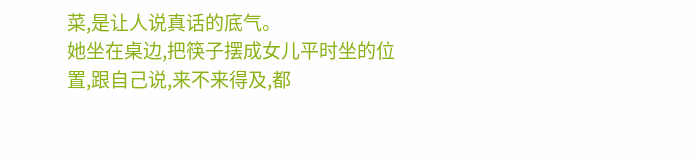菜,是让人说真话的底气。
她坐在桌边,把筷子摆成女儿平时坐的位置,跟自己说,来不来得及,都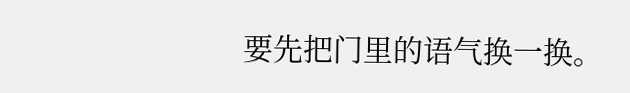要先把门里的语气换一换。